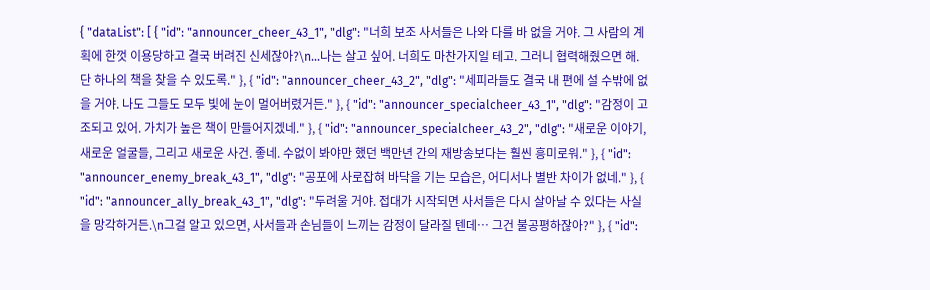{ "dataList": [ { "id": "announcer_cheer_43_1", "dlg": "너희 보조 사서들은 나와 다를 바 없을 거야. 그 사람의 계획에 한껏 이용당하고 결국 버려진 신세잖아?\n…나는 살고 싶어. 너희도 마찬가지일 테고. 그러니 협력해줬으면 해. 단 하나의 책을 찾을 수 있도록." }, { "id": "announcer_cheer_43_2", "dlg": "세피라들도 결국 내 편에 설 수밖에 없을 거야. 나도 그들도 모두 빛에 눈이 멀어버렸거든." }, { "id": "announcer_specialcheer_43_1", "dlg": "감정이 고조되고 있어. 가치가 높은 책이 만들어지겠네." }, { "id": "announcer_specialcheer_43_2", "dlg": "새로운 이야기, 새로운 얼굴들, 그리고 새로운 사건. 좋네. 수없이 봐야만 했던 백만년 간의 재방송보다는 훨씬 흥미로워." }, { "id": "announcer_enemy_break_43_1", "dlg": "공포에 사로잡혀 바닥을 기는 모습은, 어디서나 별반 차이가 없네." }, { "id": "announcer_ally_break_43_1", "dlg": "두려울 거야. 접대가 시작되면 사서들은 다시 살아날 수 있다는 사실을 망각하거든.\n그걸 알고 있으면, 사서들과 손님들이 느끼는 감정이 달라질 텐데… 그건 불공평하잖아?" }, { "id":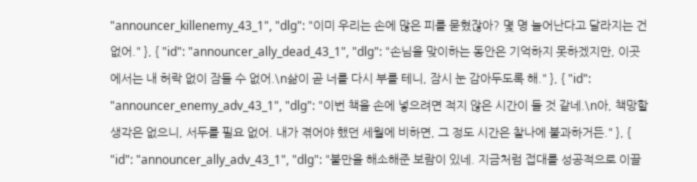"announcer_killenemy_43_1", "dlg": "이미 우리는 손에 많은 피를 묻혔잖아? 몇 명 늘어난다고 달라지는 건 없어." }, { "id": "announcer_ally_dead_43_1", "dlg": "손님을 맞이하는 동안은 기억하지 못하겠지만, 이곳에서는 내 허락 없이 잠들 수 없어.\n삶이 곧 너를 다시 부를 테니, 잠시 눈 감아두도록 해." }, { "id": "announcer_enemy_adv_43_1", "dlg": "이번 책을 손에 넣으려면 적지 않은 시간이 들 것 같네.\n아, 책망할 생각은 없으니, 서두를 필요 없어. 내가 겪어야 했던 세월에 비하면, 그 정도 시간은 찰나에 불과하거든." }, { "id": "announcer_ally_adv_43_1", "dlg": "불만을 해소해준 보람이 있네. 지금처럼 접대를 성공적으로 이끌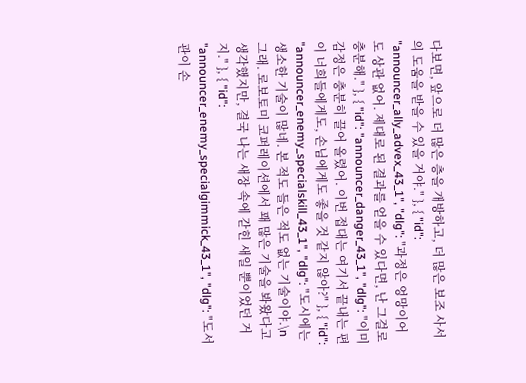다보면, 앞으로 더 많은 층을 개방하고, 더 많은 보조 사서의 도움을 받을 수 있을 거야." }, { "id": "announcer_ally_advex_43_1", "dlg": "과정은 엉망이어도 상관 없어. 제대로 된 결과를 얻을 수 있다면, 난 그걸로 충분해." }, { "id": "announcer_danger_43_1", "dlg": "이미 감정은 충분히 끌어 올렸어. 이번 접대는 여기서 끝내는 편이 너희들에게도, 손님에게도 좋을 것 같지 않아?" }, { "id": "announcer_enemy_specialskill_43_1", "dlg": "도시에는 생소한 기술이 많네. 본 적도 들은 적도 없는 기술이야.\n그래. 로보토미 코퍼레이션에서 꽤 많은 기술을 봐왔다고 생각했지만, 결국 나는 새장 속에 갇힌 새일 뿐이었던 거지." }, { "id": "announcer_enemy_specialgimmick_43_1", "dlg": "도서관이 손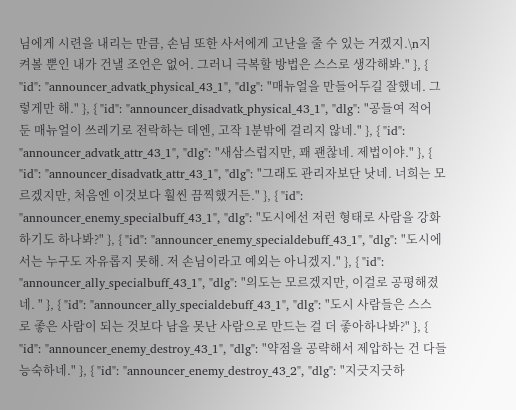님에게 시련을 내리는 만큼, 손님 또한 사서에게 고난을 줄 수 있는 거겠지.\n지켜볼 뿐인 내가 건낼 조언은 없어. 그러니 극복할 방법은 스스로 생각해봐." }, { "id": "announcer_advatk_physical_43_1", "dlg": "매뉴얼을 만들어두길 잘했네. 그렇게만 해." }, { "id": "announcer_disadvatk_physical_43_1", "dlg": "공들여 적어둔 매뉴얼이 쓰레기로 전락하는 데엔, 고작 1분밖에 걸리지 않네." }, { "id": "announcer_advatk_attr_43_1", "dlg": "새삼스럽지만, 꽤 괜찮네. 제법이야." }, { "id": "announcer_disadvatk_attr_43_1", "dlg": "그래도 관리자보단 낫네. 너희는 모르겠지만, 처음엔 이것보다 훨씬 끔찍했거든." }, { "id": "announcer_enemy_specialbuff_43_1", "dlg": "도시에선 저런 형태로 사람을 강화하기도 하나봐?" }, { "id": "announcer_enemy_specialdebuff_43_1", "dlg": "도시에서는 누구도 자유롭지 못해. 저 손님이라고 예외는 아니겠지." }, { "id": "announcer_ally_specialbuff_43_1", "dlg": "의도는 모르겠지만, 이걸로 공평해졌네. " }, { "id": "announcer_ally_specialdebuff_43_1", "dlg": "도시 사람들은 스스로 좋은 사람이 되는 것보다 남을 못난 사람으로 만드는 걸 더 좋아하나봐?" }, { "id": "announcer_enemy_destroy_43_1", "dlg": "약점을 공략해서 제압하는 건 다들 능숙하네." }, { "id": "announcer_enemy_destroy_43_2", "dlg": "지긋지긋하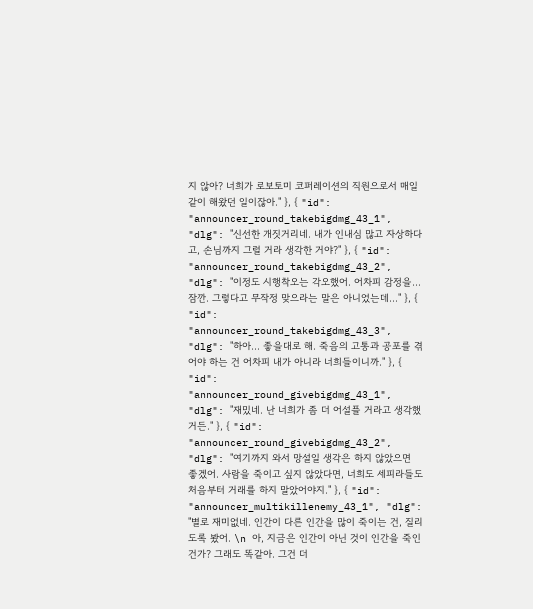지 않아? 너희가 로보토미 코퍼레이션의 직원으로서 매일 같이 해왔던 일이잖아." }, { "id": "announcer_round_takebigdmg_43_1", "dlg": "신선한 개짓거리네. 내가 인내심 많고 자상하다고, 손님까지 그럴 거라 생각한 거야?" }, { "id": "announcer_round_takebigdmg_43_2", "dlg": "이정도 시행착오는 각오했어. 어차피 감정을… 잠깐. 그렇다고 무작정 맞으라는 말은 아니었는데…" }, { "id": "announcer_round_takebigdmg_43_3", "dlg": "하아… 좋을대로 해. 죽음의 고통과 공포를 겪어야 하는 건 어차피 내가 아니라 너희들이니까." }, { "id": "announcer_round_givebigdmg_43_1", "dlg": "재밌네. 난 너희가 좀 더 어설플 거라고 생각했거든." }, { "id": "announcer_round_givebigdmg_43_2", "dlg": "여기까지 와서 망설일 생각은 하지 않았으면 좋겠어. 사람을 죽이고 싶지 않았다면, 너희도 세피라들도 처음부터 거래를 하지 말았어야지." }, { "id": "announcer_multikillenemy_43_1", "dlg": "별로 재미없네. 인간이 다른 인간을 많이 죽이는 건, 질리도록 봤어. \n 아, 지금은 인간이 아닌 것이 인간을 죽인 건가? 그래도 똑같아. 그건 더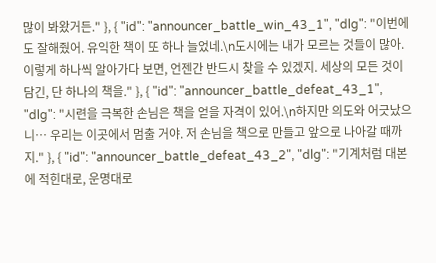많이 봐왔거든." }, { "id": "announcer_battle_win_43_1", "dlg": "이번에도 잘해줬어. 유익한 책이 또 하나 늘었네.\n도시에는 내가 모르는 것들이 많아. 이렇게 하나씩 알아가다 보면, 언젠간 반드시 찾을 수 있겠지. 세상의 모든 것이 담긴, 단 하나의 책을." }, { "id": "announcer_battle_defeat_43_1", "dlg": "시련을 극복한 손님은 책을 얻을 자격이 있어.\n하지만 의도와 어긋났으니… 우리는 이곳에서 멈출 거야. 저 손님을 책으로 만들고 앞으로 나아갈 때까지." }, { "id": "announcer_battle_defeat_43_2", "dlg": "기계처럼 대본에 적힌대로, 운명대로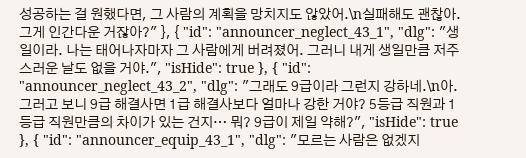성공하는 걸 원했다면, 그 사람의 계획을 망치지도 않았어.\n실패해도 괜찮아. 그게 인간다운 거잖아?" }, { "id": "announcer_neglect_43_1", "dlg": "생일이라. 나는 태어나자마자 그 사람에게 버려졌어. 그러니 내게 생일만큼 저주스러운 날도 없을 거야.", "isHide": true }, { "id": "announcer_neglect_43_2", "dlg": "그래도 9급이라 그런지 강하네.\n아. 그러고 보니 9급 해결사면 1급 해결사보다 얼마나 강한 거야? 5등급 직원과 1등급 직원만큼의 차이가 있는 건지… 뭐? 9급이 제일 약해?", "isHide": true }, { "id": "announcer_equip_43_1", "dlg": "모르는 사람은 없겠지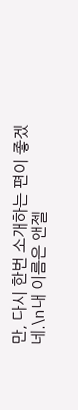만, 다시 한번 소개하는 편이 좋겠네.\n내 이름은 앤젤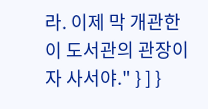라. 이제 막 개관한 이 도서관의 관장이자 사서야." } ] }